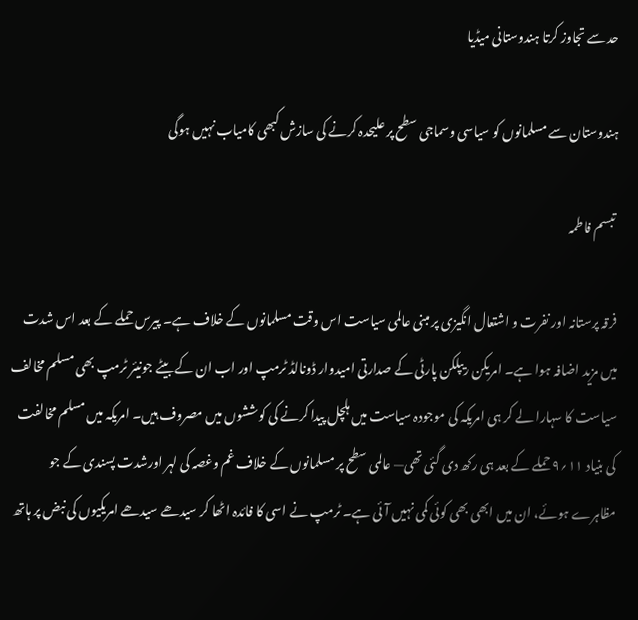حد سے تجاوز کرتا ہندوستانی میڈیا

ہندوستان سے مسلمانوں کو سیاسی وسماجی سطح پر علیحدہ کرنے کی سازش کبھی کامیاب نہیں ہوگی

 تبسم فاطمہ

فرقہ پرستانہ اور نفرت و اشتعال انگیزی پر مبنی عالمی سیاست اس وقت مسلمانوں کے خلاف ہے۔ پیرس حملے کے بعد اس شدت میں مزید اضافہ ہوا ہے۔ امریکن ریپلکن پارٹی کے صدارتی امیدوار ڈونالڈ ٹرمپ اور اب ان کے بیٹے جونیئر ٹرمپ بھی مسلم مخالف سیاست کا سہارا لے کر ہی امریکہ کی موجودہ سیاست میں ہلچل پیدا کرنے کی کوششوں میں مصروف ہیں۔ امریکہ میں مسلم مخالفت کی بنیاد ۱۱؍۹ حملے کے بعد ہی رکھ دی گئی تھی— عالمی سطح پر مسلمانوں کے خلاف غم وغصہ کی لہر اورشدت پسندی کے جو مظاہرے ہوئے، ان میں ابھی بھی کوئی کمی نہیں آئی ہے۔ ٹرمپ نے اسی کا فائدہ اٹھا کر سیدھے سیدھے امریکیوں کی نبض پر ہاتھ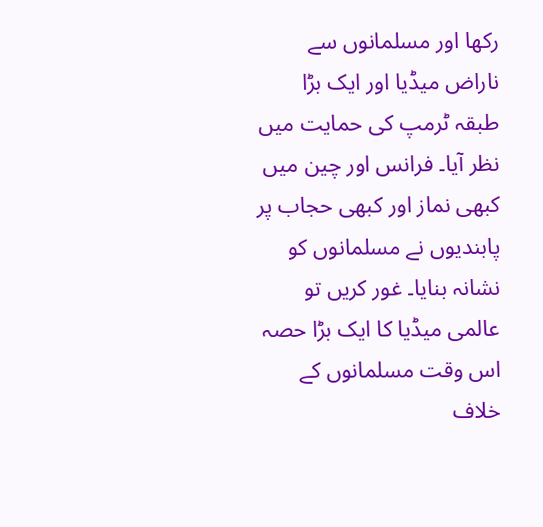رکھا اور مسلمانوں سے ناراض میڈیا اور ایک بڑا طبقہ ٹرمپ کی حمایت میں نظر آیا۔ فرانس اور چین میں کبھی نماز اور کبھی حجاب پر پابندیوں نے مسلمانوں کو نشانہ بنایا۔ غور کریں تو عالمی میڈیا کا ایک بڑا حصہ اس وقت مسلمانوں کے خلاف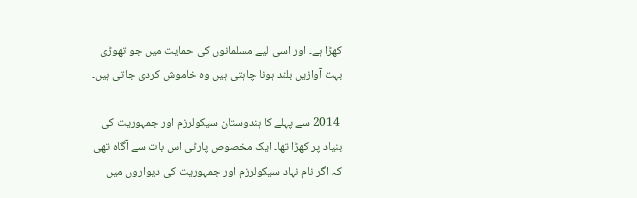کھڑا ہے۔ اور اسی لیے مسلمانوں کی حمایت میں جو تھوڑی بہت آوازیں بلند ہونا چاہتی ہیں وہ خاموش کردی جاتی ہیں۔

 2014 سے پہلے کا ہندوستان سیکولرزم اور جمہوریت کی بنیاد پر کھڑا تھا۔ ایک مخصوص پارٹی اس بات سے آگاہ تھی کہ اگر نام نہاد سیکولرزم اور جمہوریت کی دیواروں میں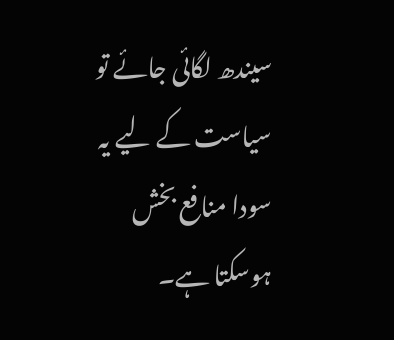سیندھ لگائی جائے تو سیاست کے لیے یہ سودا منافع بخش ہوسکتا ہے۔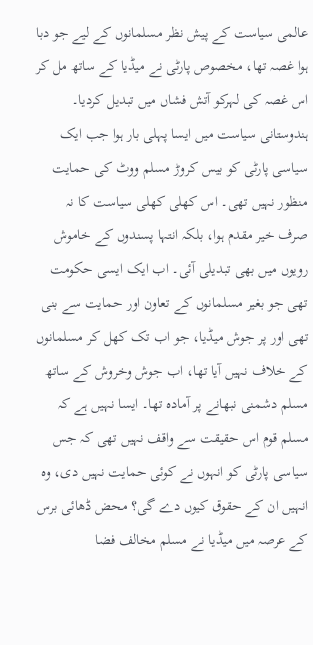عالمی سیاست کے پیش نظر مسلمانوں کے لیے جو دبا ہوا غصہ تھا، مخصوص پارٹی نے میڈیا کے ساتھ مل کر اس غصہ کی لہرکو آتش فشاں میں تبدیل کردیا۔ ہندوستانی سیاست میں ایسا پہلی بار ہوا جب ایک سیاسی پارٹی کو بیس کروڑ مسلم ووٹ کی حمایت منظور نہیں تھی۔ اس کھلی کھلی سیاست کا نہ صرف خیر مقدم ہوا، بلکہ انتہا پسندوں کے خاموش رویوں میں بھی تبدیلی آئی۔ اب ایک ایسی حکومت تھی جو بغیر مسلمانوں کے تعاون اور حمایت سے بنی تھی اور پر جوش میڈیا، جو اب تک کھل کر مسلمانوں کے خلاف نہیں آیا تھا، اب جوش وخروش کے ساتھ مسلم دشمنی نبھانے پر آمادہ تھا۔ ایسا نہیں ہے کہ مسلم قوم اس حقیقت سے واقف نہیں تھی کہ جس سیاسی پارٹی کو انہوں نے کوئی حمایت نہیں دی، وہ انہیں ان کے حقوق کیوں دے گی؟ محض ڈھائی برس کے عرصہ میں میڈیا نے مسلم مخالف فضا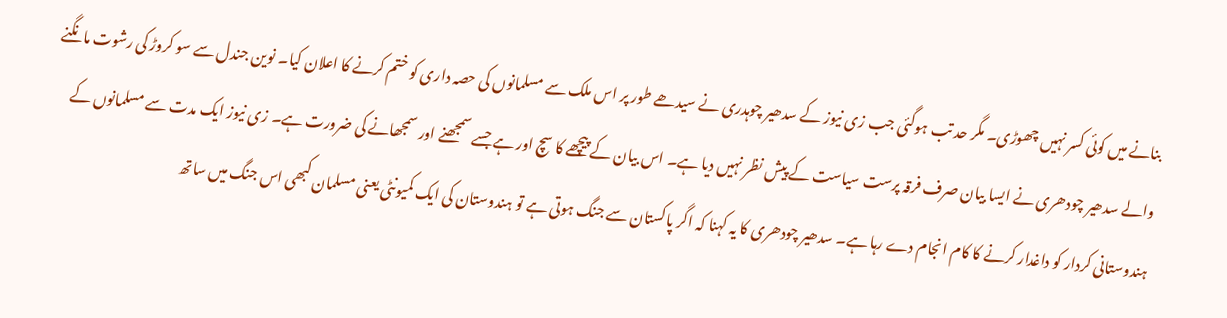بنانے میں کوئی کسر نہیں چھوڑی۔ مگر حد تب ہوگئی جب زی نیوز کے سدھیر چوہدری نے سیدھے طور پر اس ملک سے مسلمانوں کی حصہ داری کو ختم کرنے کا اعلان کیا۔ نوین جندل سے سو کروڑ کی رشوت مانگنے والے سدھیر چودھری نے ایسا بیان صرف فرقہ پرست سیاست کے پیش نظر نہیں دیا ہے۔ اس بیان کے پیچھے کا سچ اور ہے جسے سمجھنے اور سمجھانے کی ضرورت ہے۔ زی نیوز ایک مدت سے مسلمانوں کے ہندوستانی کردار کو داغدار کرنے کا کام انجام دے رہا ہے۔ سدھیر چودھری کا یہ کہنا کہ اگر پاکستان سے جنگ ہوتی ہے تو ہندوستان کی ایک کمیونٹی یعنی مسلمان کبھی اس جنگ میں ساتھ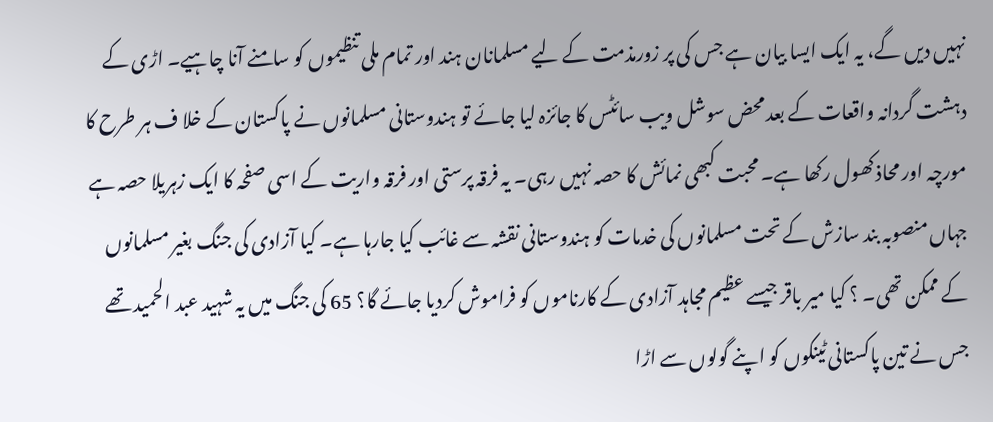نہیں دیں گے، یہ ایک ایسا بیان ہے جس کی پر زورمذمت کے لیے مسلمانان ہند اور تمام ملی تنظیموں کو سامنے آنا چاہیے۔ اڑی کے دہشت گردانہ واقعات کے بعد محض سوشل ویب سائٹس کا جائزہ لیا جائے تو ہندوستانی مسلمانوں نے پاکستان کے خلا ف ہر طرح کا مورچہ اور محاذ کھول رکھا ہے۔ محبت کبھی نمائش کا حصہ نہیں رہی۔ یہ فرقہ پرستی اور فرقہ واریت کے اسی صفحہ کا ایک زہریلا حصہ ہے جہاں منصوبہ بند سازش کے تحت مسلمانوں کی خدمات کو ہندوستانی نقشہ سے غائب کیا جارہا ہے۔ کیا آزادی کی جنگ بغیر مسلمانوں کے ممکن تھی۔ ؟ کیا میر باقر جیسے عظیم مجاہد آزادی کے کارناموں کو فراموش کردیا جائے گا؟ 65 کی جنگ میں یہ شہید عبد الحمید تھے جس نے تین پاکستانی ٹینکوں کو اپنے گولوں سے اڑا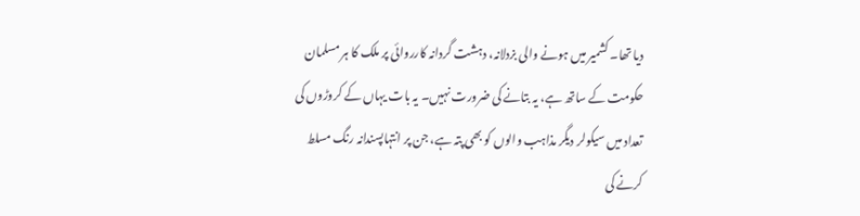دیا تھا۔ کشمیر میں ہونے والی بزدلانہ، دہشت گردانہ کارروائی پر ملک کا ہر مسلمان حکومت کے ساتھ ہے، یہ بتانے کی ضرورت نہیں۔ یہ بات یہاں کے کروڑوں کی تعداد میں سیکولر دیگر مذاہب والوں کو بھی پتہ ہے، جن پر انتہاپسندانہ رنگ مسلط کرنے کی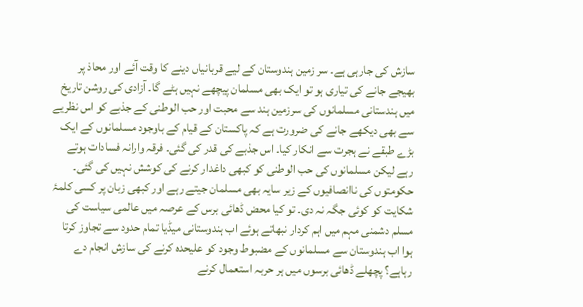سازش کی جارہی ہے۔ سر زمین ہندوستان کے لیے قربانیاں دینے کا وقت آئے اور محاذ پر بھیجے جانے کی تیاری ہو تو ایک بھی مسلمان پیچھے نہیں ہٹے گا۔ آزادی کی روشن تاریخ میں ہندستانی مسلمانوں کی سرزمین ہند سے محبت اور حب الوطنی کے جذبے کو اس نظریے سے بھی دیکھے جانے کی ضرورت ہے کہ پاکستان کے قیام کے باوجود مسلمانوں کے ایک بڑے طبقے نے ہجرت سے انکار کیا۔ اس جذبے کی قدر کی گئی۔ فرقہ وارانہ فسادات ہوتے رہے لیکن مسلمانوں کی حب الوطنی کو کبھی داغدار کرنے کی کوشش نہیں کی گئی۔ حکومتوں کی ناانصافیوں کے زیر سایہ بھی مسلمان جیتے رہے اور کبھی زبان پر کسی کلمۂ شکایت کو کوئی جگہ نہ دی۔ تو کیا محض ڈھائی برس کے عرصہ میں عالمی سیاست کی مسلم دشمنی مہم میں اہم کردار نبھاتے ہوئے اب ہندوستانی میڈیا تمام حدود سے تجاوز کرتا ہوا اب ہندوستان سے مسلمانوں کے مضبوط وجود کو علیحدہ کرنے کی سازش انجام دے رہاہے؟ پچھلے ڈھائی برسوں میں ہر حربہ استعمال کرنے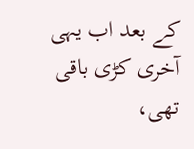کے بعد اب یہی آخری کڑی باقی تھی،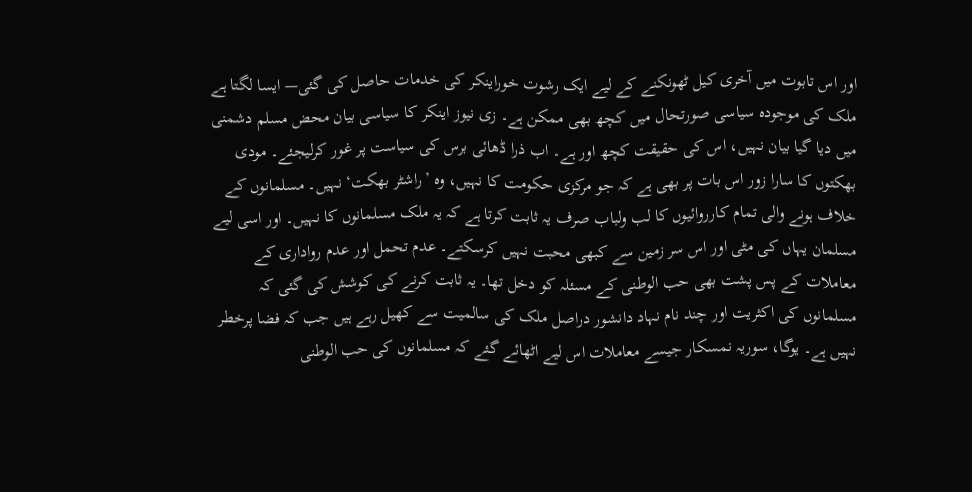اور اس تابوت میں آخری کیل ٹھونکنے کے لیے ایک رشوت خوراینکر کی خدمات حاصل کی گئی— ایسا لگتا ہے ملک کی موجودہ سیاسی صورتحال میں کچھ بھی ممکن ہے۔ زی نیوز اینکر کا سیاسی بیان محض مسلم دشمنی میں دیا گیا بیان نہیں، اس کی حقیقت کچھ اور ہے۔ اب ذرا ڈھائی برس کی سیاست پر غور کرلیجئے۔ مودی بھکتوں کا سارا زور اس بات پر بھی ہے کہ جو مرکزی حکومت کا نہیں، وہ ’راشٹر بھکت‘ نہیں۔ مسلمانوں کے خلاف ہونے والی تمام کارروائیوں کا لب ولباب صرف یہ ثابت کرتا ہے کہ یہ ملک مسلمانوں کا نہیں۔ اور اسی لیے مسلمان یہاں کی مٹی اور اس سر زمین سے کبھی محبت نہیں کرسکتے۔ عدم تحمل اور عدم رواداری کے معاملات کے پس پشت بھی حب الوطنی کے مسئلہ کو دخل تھا۔ یہ ثابت کرنے کی کوشش کی گئی کہ مسلمانوں کی اکثریت اور چند نام نہاد دانشور دراصل ملک کی سالمیت سے کھیل رہے ہیں جب کہ فضا پرخطر نہیں ہے۔ یوگا، سوریہ نمسکار جیسے معاملات اس لیے اٹھائے گئے کہ مسلمانوں کی حب الوطنی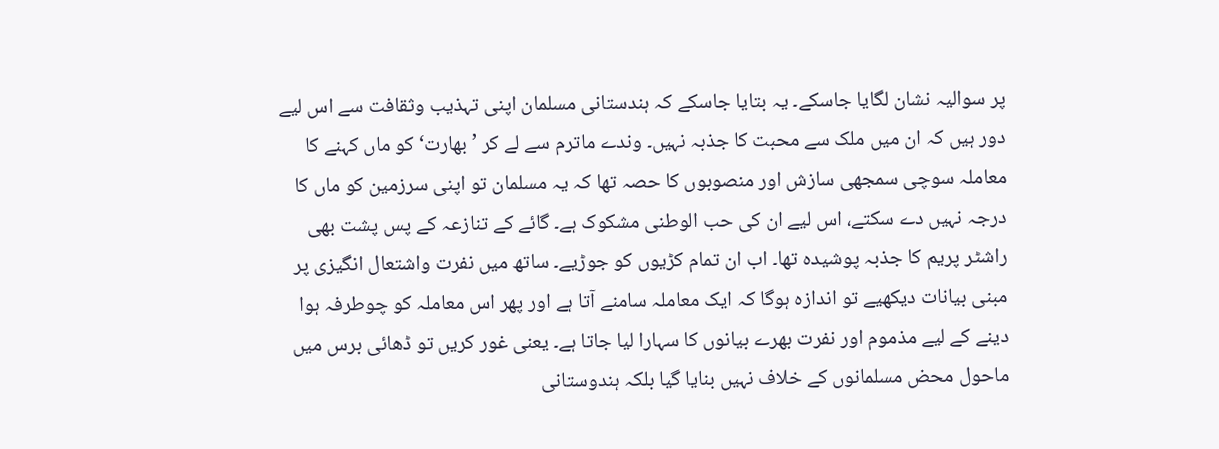پر سوالیہ نشان لگایا جاسکے۔ یہ بتایا جاسکے کہ ہندستانی مسلمان اپنی تہذیب وثقافت سے اس لیے دور ہیں کہ ان میں ملک سے محبت کا جذبہ نہیں۔ وندے ماترم سے لے کر ’بھارت‘کو ماں کہنے کا معاملہ سوچی سمجھی سازش اور منصوبوں کا حصہ تھا کہ یہ مسلمان تو اپنی سرزمین کو ماں کا درجہ نہیں دے سکتے، اس لیے ان کی حب الوطنی مشکوک ہے۔ گائے کے تنازعہ کے پس پشت بھی راشٹر پریم کا جذبہ پوشیدہ تھا۔ اب ان تمام کڑیوں کو جوڑیے۔ ساتھ میں نفرت واشتعال انگیزی پر مبنی بیانات دیکھیے تو اندازہ ہوگا کہ ایک معاملہ سامنے آتا ہے اور پھر اس معاملہ کو چوطرفہ ہوا دینے کے لیے مذموم اور نفرت بھرے بیانوں کا سہارا لیا جاتا ہے۔ یعنی غور کریں تو ڈھائی برس میں ماحول محض مسلمانوں کے خلاف نہیں بنایا گیا بلکہ ہندوستانی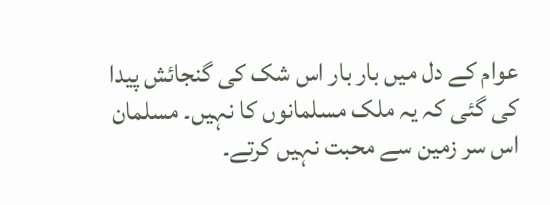عوام کے دل میں بار بار اس شک کی گنجائش پیدا کی گئی کہ یہ ملک مسلمانوں کا نہیں۔ مسلمان اس سر زمین سے محبت نہیں کرتے۔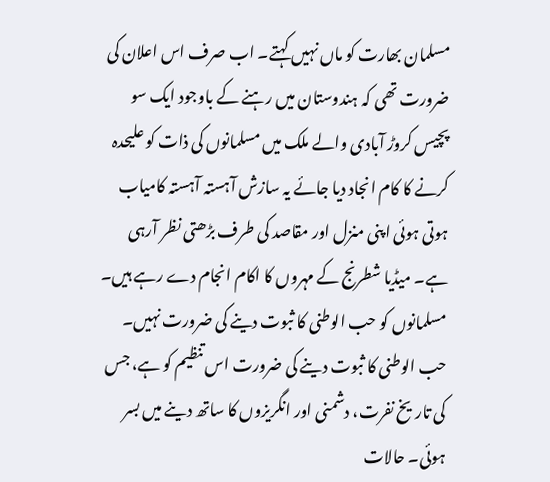مسلمان بھارت کو ماں نہیں کہتے۔ اب صرف اس اعلان کی ضرورت تھی کہ ہندوستان میں رہنے کے باوجود ایک سو پچیس کروڑ آبادی والے ملک میں مسلمانوں کی ذات کو علیحدہ کرنے کا کام انجاد دیا جائے یہ سازش آہستہ آہستہ کامیاب ہوتی ہوئی اپنی منزل اور مقاصد کی طرف بڑھتی نظر آرہی ہے۔ میڈیا شطرنج کے مہروں کا اکام انجام دے رہے ہیں۔ مسلمانوں کو حب الوطنی کا ثبوت دینے کی ضرورت نہیں۔ حب الوطنی کا ثبوت دینے کی ضرورت اس تنظیم کو ہے، جس کی تاریخ نفرت، دشمنی اور انگریزوں کا ساتھ دینے میں بسر ہوئی۔ حالات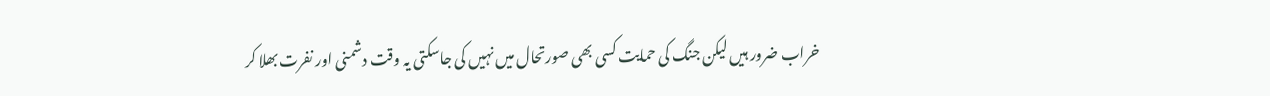خراب ضرور ہیں لیکن جنگ کی حمایت کسی بھی صورتحال میں نہیں کی جاسکتی یہ وقت دشمنی اور نفرت بھلا کر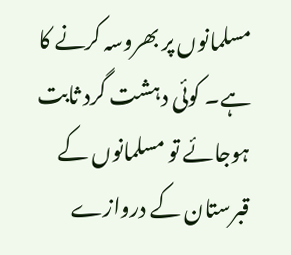مسلمانوں پر بھروسہ کرنے کا ہے۔ کوئی دہشت گرد ثابت ہوجائے تو مسلمانوں کے قبرستان کے دروازے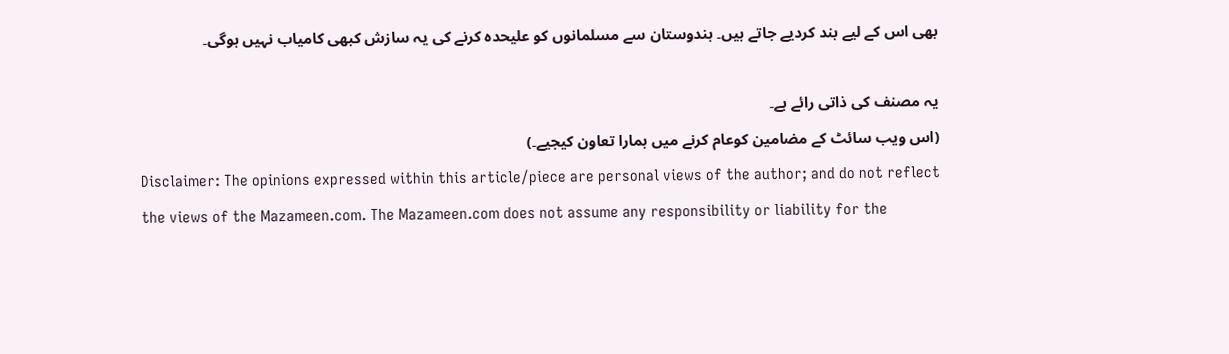بھی اس کے لیے بند کردیے جاتے ہیں۔ ہندوستان سے مسلمانوں کو علیحدہ کرنے کی یہ سازش کبھی کامیاب نہیں ہوگی۔

یہ مصنف کی ذاتی رائے ہے۔
(اس ویب سائٹ کے مضامین کوعام کرنے میں ہمارا تعاون کیجیے۔)
Disclaimer: The opinions expressed within this article/piece are personal views of the author; and do not reflect the views of the Mazameen.com. The Mazameen.com does not assume any responsibility or liability for the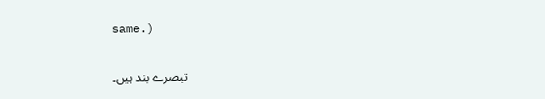same.)


تبصرے بند ہیں۔